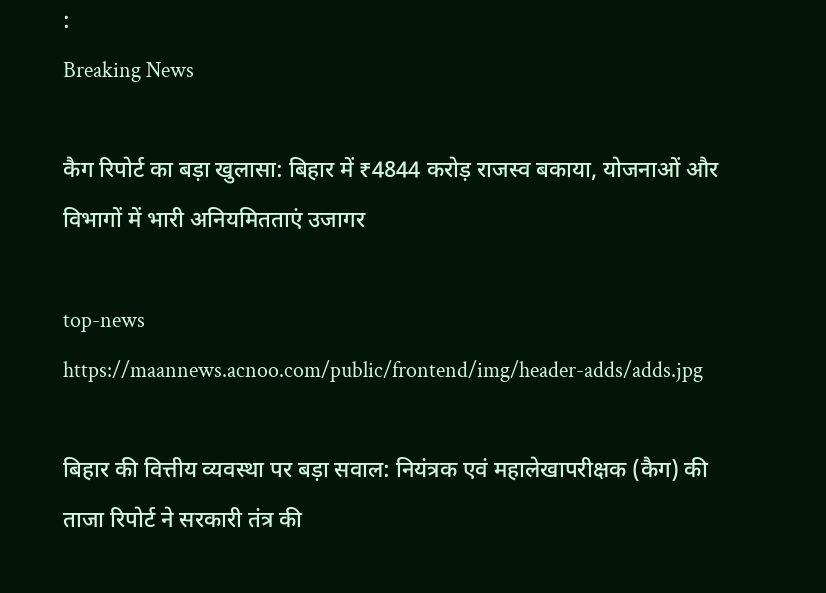:
Breaking News

कैग रिपोर्ट का बड़ा खुलासा: बिहार में ₹4844 करोड़ राजस्व बकाया, योजनाओं और विभागों में भारी अनियमितताएं उजागर

top-news
https://maannews.acnoo.com/public/frontend/img/header-adds/adds.jpg

बिहार की वित्तीय व्यवस्था पर बड़ा सवाल: नियंत्रक एवं महालेखापरीक्षक (कैग) की ताजा रिपोर्ट ने सरकारी तंत्र की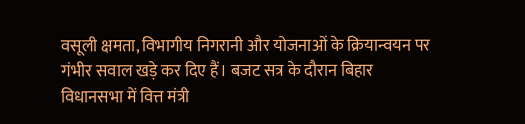वसूली क्षमता, विभागीय निगरानी और योजनाओं के क्रियान्वयन पर गंभीर सवाल खड़े कर दिए हैं। बजट सत्र के दौरान बिहार विधानसभा में वित्त मंत्री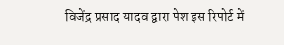विजेंद्र प्रसाद यादव द्वारा पेश इस रिपोर्ट में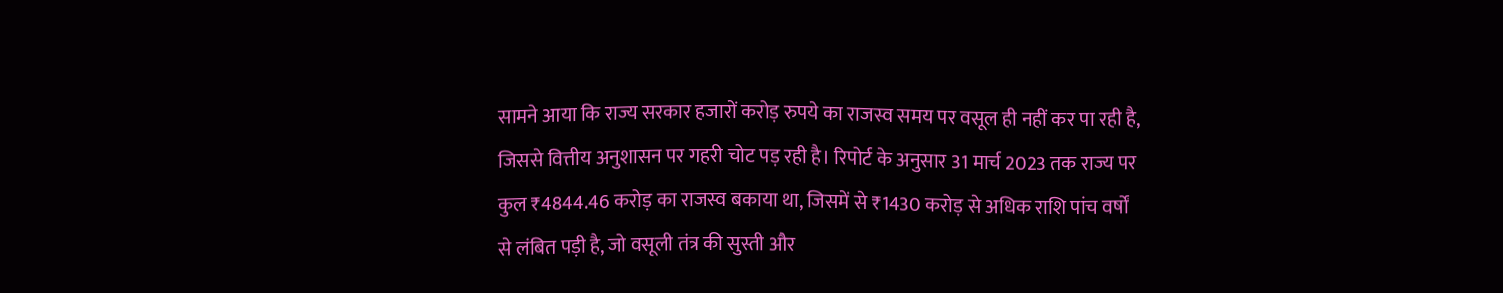सामने आया कि राज्य सरकार हजारों करोड़ रुपये का राजस्व समय पर वसूल ही नहीं कर पा रही है, जिससे वित्तीय अनुशासन पर गहरी चोट पड़ रही है। रिपोर्ट के अनुसार 31 मार्च 2023 तक राज्य पर कुल ₹4844.46 करोड़ का राजस्व बकाया था, जिसमें से ₹1430 करोड़ से अधिक राशि पांच वर्षों से लंबित पड़ी है, जो वसूली तंत्र की सुस्ती और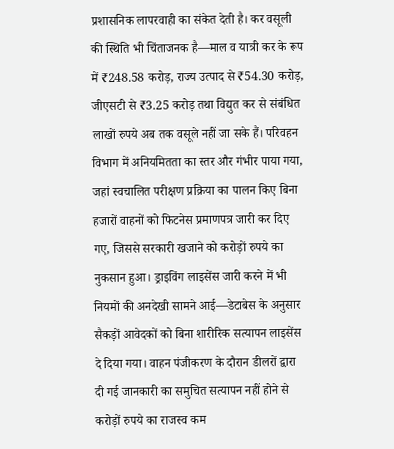प्रशासनिक लापरवाही का संकेत देती है। कर वसूली की स्थिति भी चिंताजनक है—माल व यात्री कर के रूप में ₹248.58 करोड़, राज्य उत्पाद से ₹54.30 करोड़, जीएसटी से ₹3.25 करोड़ तथा विद्युत कर से संबंधित लाखों रुपये अब तक वसूले नहीं जा सके हैं। परिवहन विभाग में अनियमितता का स्तर और गंभीर पाया गया, जहां स्वचालित परीक्षण प्रक्रिया का पालन किए बिना हजारों वाहनों को फिटनेस प्रमाणपत्र जारी कर दिए गए, जिससे सरकारी खजाने को करोड़ों रुपये का नुकसान हुआ। ड्राइविंग लाइसेंस जारी करने में भी नियमों की अनदेखी सामने आई—डेटाबेस के अनुसार सैकड़ों आवेदकों को बिना शारीरिक सत्यापन लाइसेंस दे दिया गया। वाहन पंजीकरण के दौरान डीलरों द्वारा दी गई जानकारी का समुचित सत्यापन नहीं होने से करोड़ों रुपये का राजस्व कम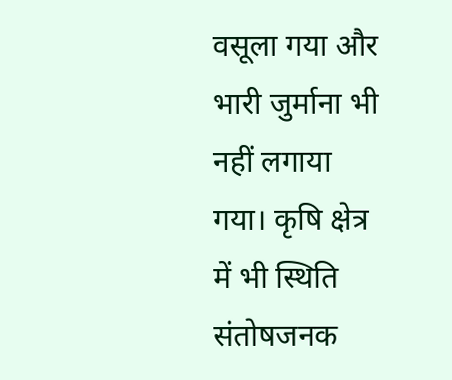वसूला गया और भारी जुर्माना भी नहीं लगाया गया। कृषि क्षेत्र में भी स्थिति संतोषजनक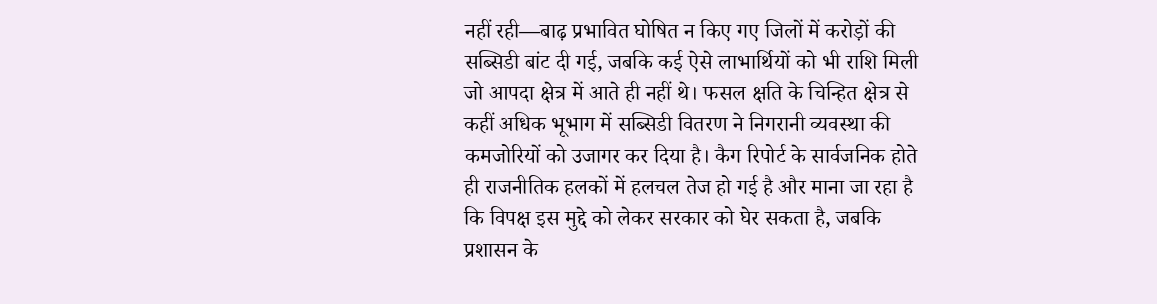नहीं रही—बाढ़ प्रभावित घोषित न किए गए जिलों में करोड़ों की सब्सिडी बांट दी गई, जबकि कई ऐसे लाभार्थियों को भी राशि मिली जो आपदा क्षेत्र में आते ही नहीं थे। फसल क्षति के चिन्हित क्षेत्र से कहीं अधिक भूभाग में सब्सिडी वितरण ने निगरानी व्यवस्था की कमजोरियों को उजागर कर दिया है। कैग रिपोर्ट के सार्वजनिक होते ही राजनीतिक हलकों में हलचल तेज हो गई है और माना जा रहा है कि विपक्ष इस मुद्दे को लेकर सरकार को घेर सकता है, जबकि प्रशासन के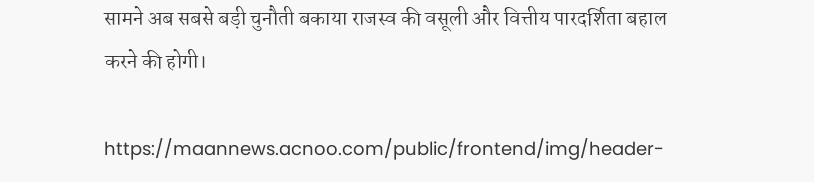सामने अब सबसे बड़ी चुनौती बकाया राजस्व की वसूली और वित्तीय पारदर्शिता बहाल करने की होगी।

https://maannews.acnoo.com/public/frontend/img/header-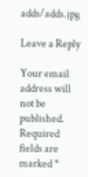adds/adds.jpg

Leave a Reply

Your email address will not be published. Required fields are marked *